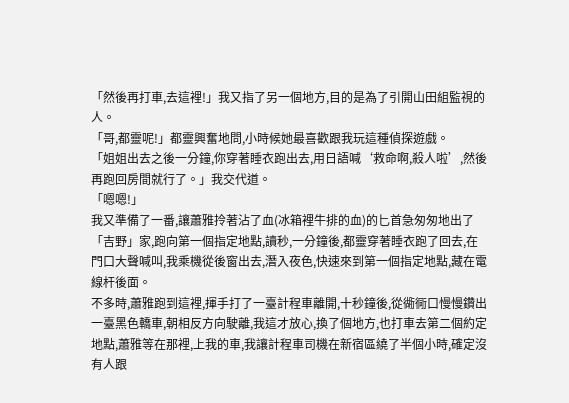「然後再打車,去這裡!」我又指了另一個地方,目的是為了引開山田組監視的人。
「哥,都靈呢!」都靈興奮地問,小時候她最喜歡跟我玩這種偵探遊戲。
「姐姐出去之後一分鐘,你穿著睡衣跑出去,用日語喊‘救命啊,殺人啦’,然後再跑回房間就行了。」我交代道。
「嗯嗯!」
我又準備了一番,讓蕭雅拎著沾了血(冰箱裡牛排的血)的匕首急匆匆地出了「吉野」家,跑向第一個指定地點,讀秒,一分鐘後,都靈穿著睡衣跑了回去,在門口大聲喊叫,我乘機從後窗出去,潛入夜色,快速來到第一個指定地點,藏在電線杆後面。
不多時,蕭雅跑到這裡,揮手打了一臺計程車離開,十秒鐘後,從衚衕口慢慢鑽出一臺黑色轎車,朝相反方向駛離,我這才放心,換了個地方,也打車去第二個約定地點,蕭雅等在那裡,上我的車,我讓計程車司機在新宿區繞了半個小時,確定沒有人跟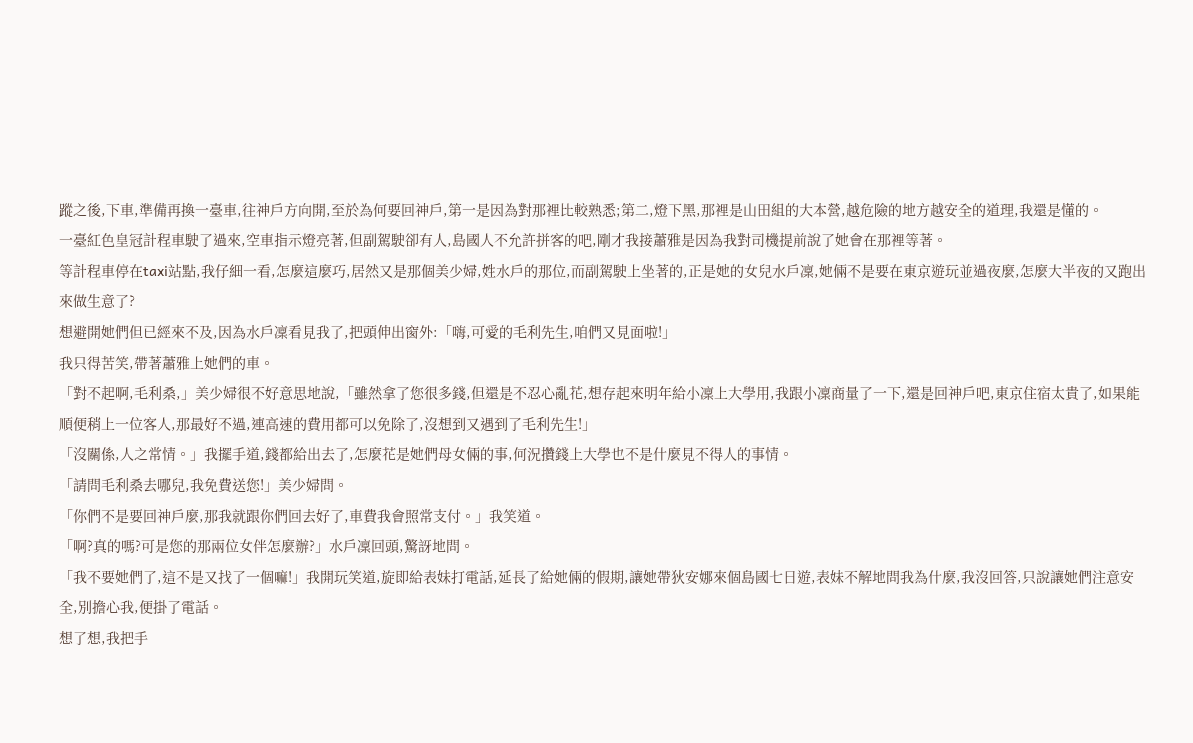蹤之後,下車,準備再換一臺車,往神戶方向開,至於為何要回神戶,第一是因為對那裡比較熟悉;第二,燈下黑,那裡是山田組的大本營,越危險的地方越安全的道理,我還是懂的。
一臺紅色皇冠計程車駛了過來,空車指示燈亮著,但副駕駛卻有人,島國人不允許拼客的吧,剛才我接蕭雅是因為我對司機提前說了她會在那裡等著。
等計程車停在taxi站點,我仔細一看,怎麼這麼巧,居然又是那個美少婦,姓水戶的那位,而副駕駛上坐著的,正是她的女兒水戶凜,她倆不是要在東京遊玩並過夜麼,怎麼大半夜的又跑出來做生意了?
想避開她們但已經來不及,因為水戶凜看見我了,把頭伸出窗外:「嗨,可愛的毛利先生,咱們又見面啦!」
我只得苦笑,帶著蕭雅上她們的車。
「對不起啊,毛利桑,」美少婦很不好意思地說,「雖然拿了您很多錢,但還是不忍心亂花,想存起來明年給小凜上大學用,我跟小凜商量了一下,還是回神戶吧,東京住宿太貴了,如果能順便稍上一位客人,那最好不過,連高速的費用都可以免除了,沒想到又遇到了毛利先生!」
「沒關係,人之常情。」我擺手道,錢都給出去了,怎麼花是她們母女倆的事,何況攢錢上大學也不是什麼見不得人的事情。
「請問毛利桑去哪兒,我免費送您!」美少婦問。
「你們不是要回神戶麼,那我就跟你們回去好了,車費我會照常支付。」我笑道。
「啊?真的嗎?可是您的那兩位女伴怎麼辦?」水戶凜回頭,驚訝地問。
「我不要她們了,這不是又找了一個嘛!」我開玩笑道,旋即給表妹打電話,延長了給她倆的假期,讓她帶狄安娜來個島國七日遊,表妹不解地問我為什麼,我沒回答,只說讓她們注意安全,別擔心我,便掛了電話。
想了想,我把手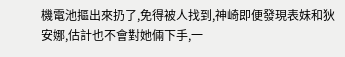機電池摳出來扔了,免得被人找到,神崎即便發現表妹和狄安娜,估計也不會對她倆下手,一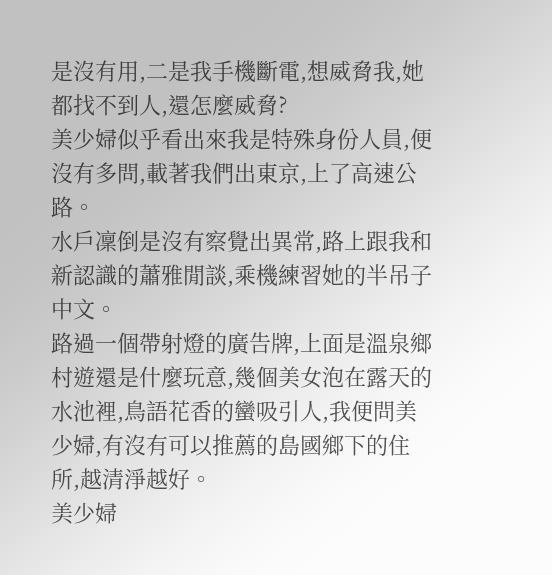是沒有用,二是我手機斷電,想威脅我,她都找不到人,還怎麼威脅?
美少婦似乎看出來我是特殊身份人員,便沒有多問,載著我們出東京,上了高速公路。
水戶凜倒是沒有察覺出異常,路上跟我和新認識的蕭雅閒談,乘機練習她的半吊子中文。
路過一個帶射燈的廣告牌,上面是溫泉鄉村遊還是什麼玩意,幾個美女泡在露天的水池裡,鳥語花香的蠻吸引人,我便問美少婦,有沒有可以推薦的島國鄉下的住所,越清淨越好。
美少婦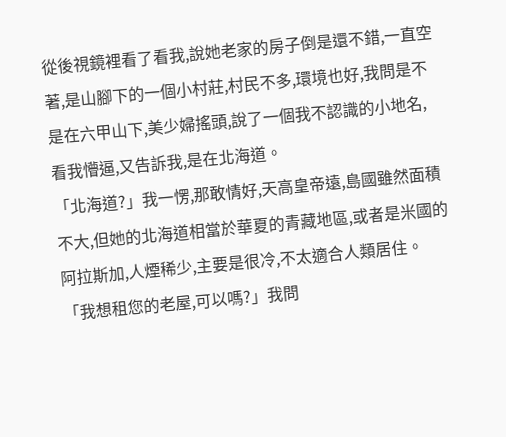從後視鏡裡看了看我,說她老家的房子倒是還不錯,一直空著,是山腳下的一個小村莊,村民不多,環境也好,我問是不是在六甲山下,美少婦搖頭,說了一個我不認識的小地名,看我懵逼,又告訴我,是在北海道。
「北海道?」我一愣,那敢情好,天高皇帝遠,島國雖然面積不大,但她的北海道相當於華夏的青藏地區,或者是米國的阿拉斯加,人煙稀少,主要是很冷,不太適合人類居住。
「我想租您的老屋,可以嗎?」我問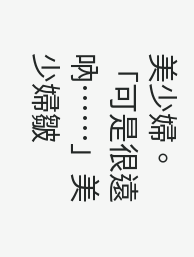美少婦。
「可是很遠吶……」美少婦皺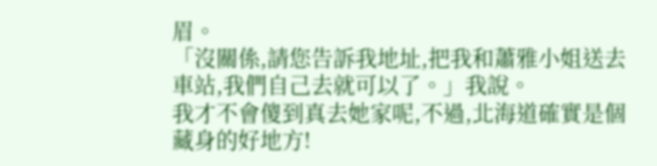眉。
「沒關係,請您告訴我地址,把我和蕭雅小姐送去車站,我們自己去就可以了。」我說。
我才不會傻到真去她家呢,不過,北海道確實是個藏身的好地方!